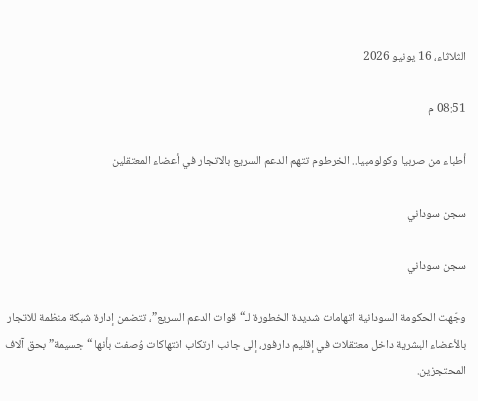الثلاثاء، 16 يونيو 2026

08:51 م

أطباء من صربيا وكولومبيا.. الخرطوم تتهم الدعم السريع بالاتجار في أعضاء المعتقلين

سجن سوداني

سجن سوداني

وجّهت الحكومة السودانية اتهامات شديدة الخطورة لـ“قوات الدعم السريع”، تتضمن إدارة شبكة منظمة للاتجار بالأعضاء البشرية داخل معتقلات في إقليم دارفور، إلى جانب ارتكاب انتهاكات وُصفت بأنها “جسيمة” بحق آلاف المحتجزين.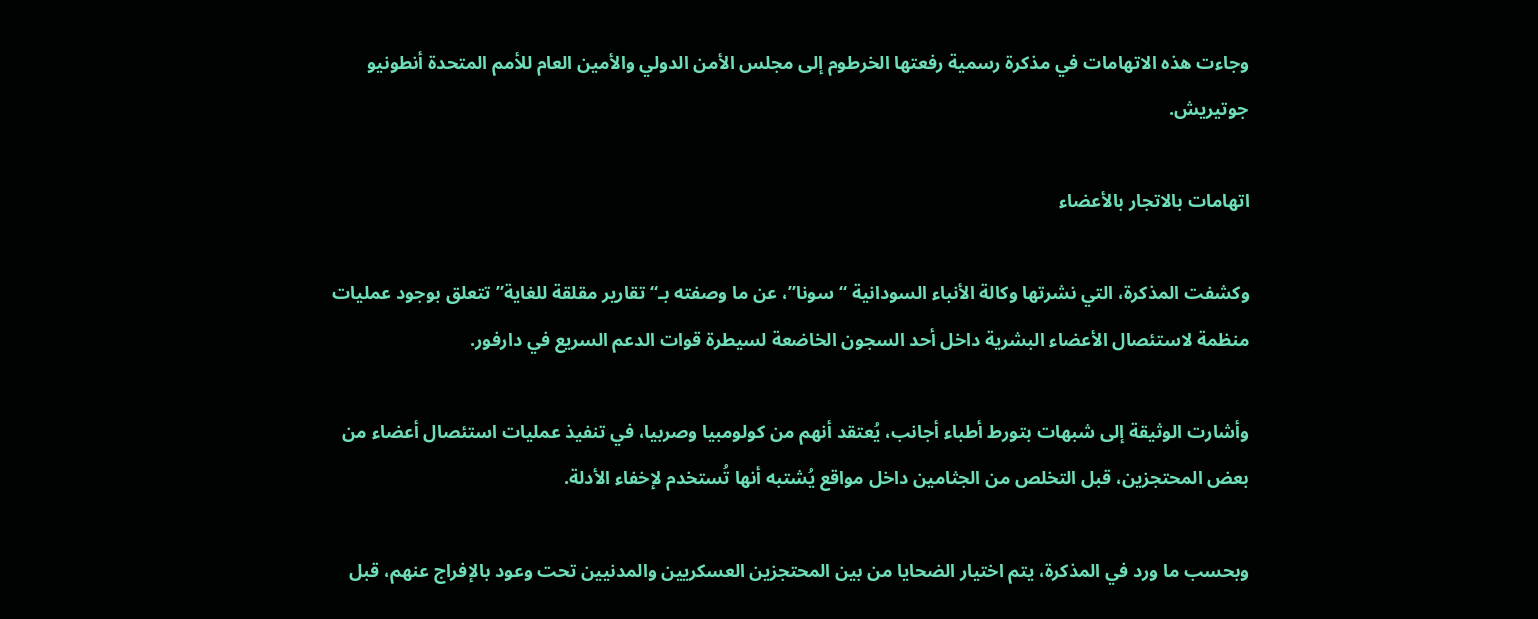وجاءت هذه الاتهامات في مذكرة رسمية رفعتها الخرطوم إلى مجلس الأمن الدولي والأمين العام للأمم المتحدة أنطونيو جوتيريش.

اتهامات بالاتجار بالأعضاء

وكشفت المذكرة، التي نشرتها وكالة الأنباء السودانية “سونا”، عن ما وصفته بـ“تقارير مقلقة للغاية” تتعلق بوجود عمليات منظمة لاستئصال الأعضاء البشرية داخل أحد السجون الخاضعة لسيطرة قوات الدعم السريع في دارفور.

وأشارت الوثيقة إلى شبهات بتورط أطباء أجانب، يُعتقد أنهم من كولومبيا وصربيا، في تنفيذ عمليات استئصال أعضاء من بعض المحتجزين، قبل التخلص من الجثامين داخل مواقع يُشتبه أنها تُستخدم لإخفاء الأدلة.

وبحسب ما ورد في المذكرة، يتم اختيار الضحايا من بين المحتجزين العسكريين والمدنيين تحت وعود بالإفراج عنهم، قبل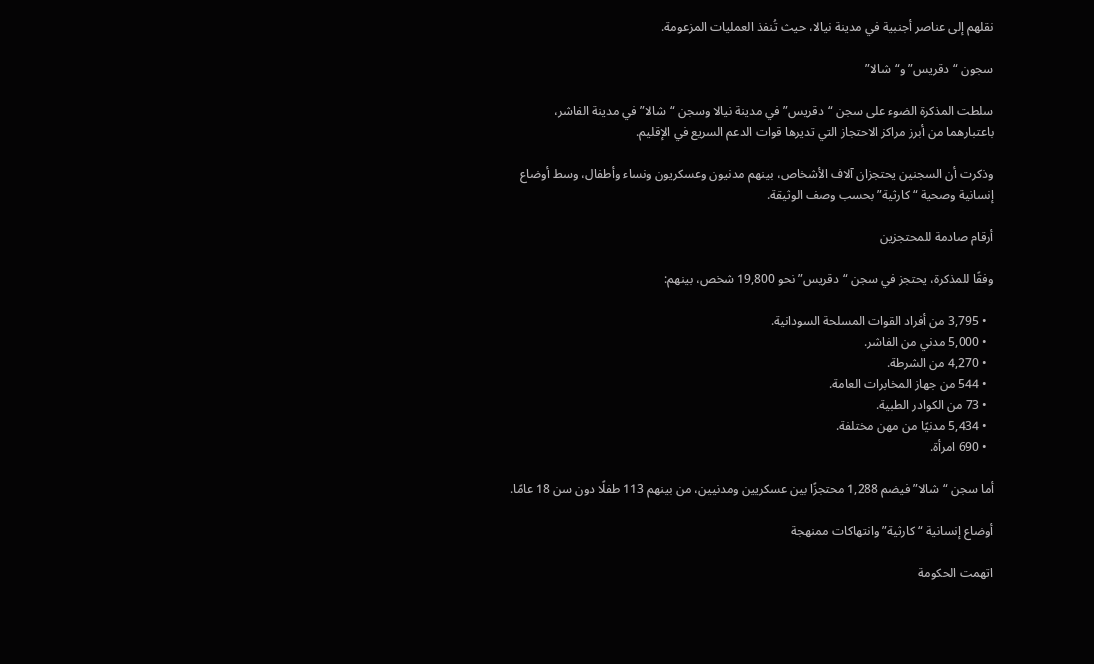نقلهم إلى عناصر أجنبية في مدينة نيالا، حيث تُنفذ العمليات المزعومة.

سجون “دقريس” و“شالا”

سلطت المذكرة الضوء على سجن “دقريس” في مدينة نيالا وسجن “شالا” في مدينة الفاشر، باعتبارهما من أبرز مراكز الاحتجاز التي تديرها قوات الدعم السريع في الإقليم.

وذكرت أن السجنين يحتجزان آلاف الأشخاص، بينهم مدنيون وعسكريون ونساء وأطفال، وسط أوضاع إنسانية وصحية “كارثية” بحسب وصف الوثيقة.

أرقام صادمة للمحتجزين

وفقًا للمذكرة، يحتجز في سجن “دقريس” نحو 19,800 شخص، بينهم:

  • 3,795 من أفراد القوات المسلحة السودانية.
  • 5,000 مدني من الفاشر.
  • 4,270 من الشرطة.
  • 544 من جهاز المخابرات العامة.
  • 73 من الكوادر الطبية.
  • 5,434 مدنيًا من مهن مختلفة.
  • 690 امرأة.

أما سجن “شالا” فيضم 1,288 محتجزًا بين عسكريين ومدنيين، من بينهم 113 طفلًا دون سن 18 عامًا.

أوضاع إنسانية “كارثية” وانتهاكات ممنهجة

اتهمت الحكومة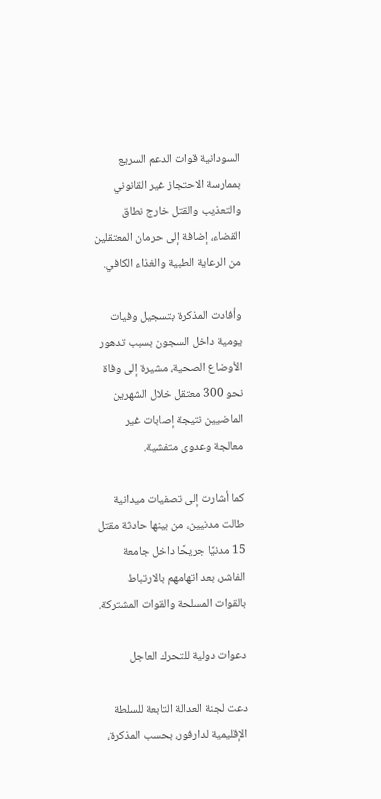السودانية قوات الدعم السريع بممارسة الاحتجاز غير القانوني والتعذيب والقتل خارج نطاق القضاء، إضافة إلى حرمان المعتقلين من الرعاية الطبية والغذاء الكافي.

وأفادت المذكرة بتسجيل وفيات يومية داخل السجون بسبب تدهور الأوضاع الصحية، مشيرة إلى وفاة نحو 300 معتقل خلال الشهرين الماضيين نتيجة إصابات غير معالجة وعدوى متفشية.

كما أشارت إلى تصفيات ميدانية طالت مدنيين، من بينها حادثة مقتل 15 مدنيًا جريحًا داخل جامعة الفاشر، بعد اتهامهم بالارتباط بالقوات المسلحة والقوات المشتركة.

دعوات دولية للتحرك العاجل

دعت لجنة العدالة التابعة للسلطة الإقليمية لدارفور، بحسب المذكرة،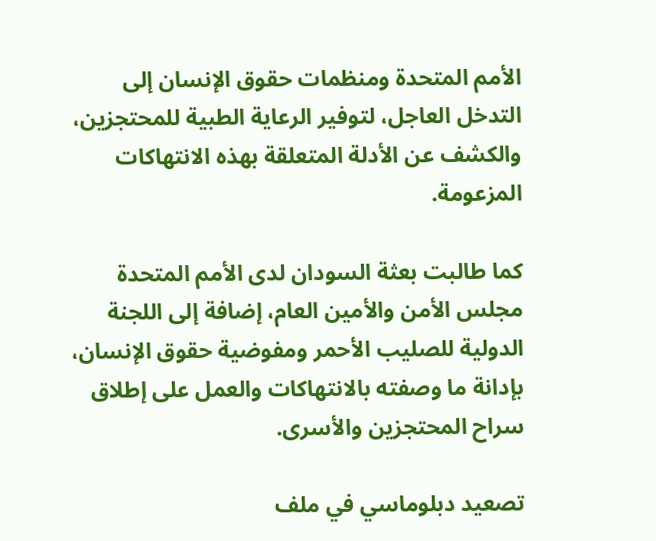الأمم المتحدة ومنظمات حقوق الإنسان إلى التدخل العاجل، لتوفير الرعاية الطبية للمحتجزين، والكشف عن الأدلة المتعلقة بهذه الانتهاكات المزعومة.

كما طالبت بعثة السودان لدى الأمم المتحدة مجلس الأمن والأمين العام، إضافة إلى اللجنة الدولية للصليب الأحمر ومفوضية حقوق الإنسان، بإدانة ما وصفته بالانتهاكات والعمل على إطلاق سراح المحتجزين والأسرى.

تصعيد دبلوماسي في ملف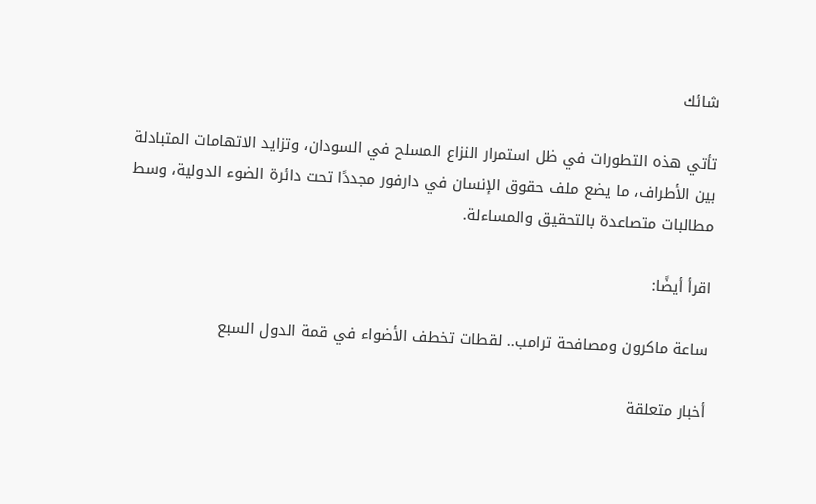شائك

تأتي هذه التطورات في ظل استمرار النزاع المسلح في السودان، وتزايد الاتهامات المتبادلة بين الأطراف، ما يضع ملف حقوق الإنسان في دارفور مجددًا تحت دائرة الضوء الدولية، وسط مطالبات متصاعدة بالتحقيق والمساءلة.

اقرأ أيضًا:

ساعة ماكرون ومصافحة ترامب.. لقطات تخطف الأضواء في قمة الدول السبع

أخبار متعلقة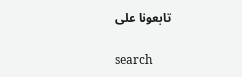تابعونا على

search